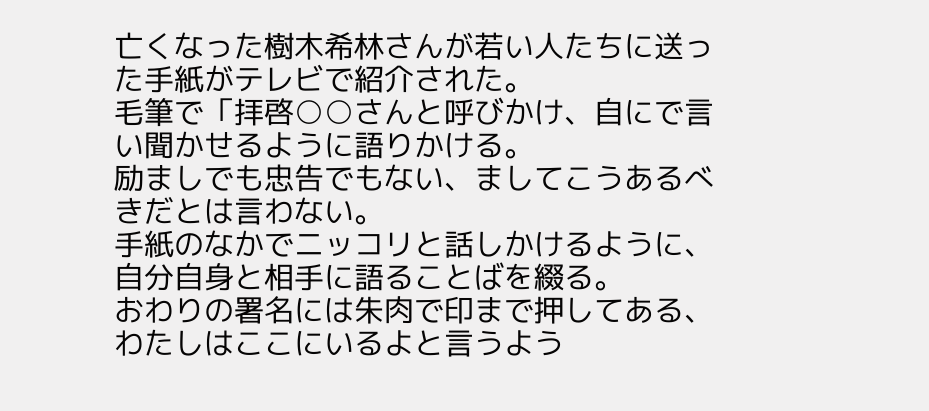亡くなった樹木希林さんが若い人たちに送った手紙がテレビで紹介された。
毛筆で「拝啓○○さんと呼びかけ、自にで言い聞かせるように語りかける。
励ましでも忠告でもない、ましてこうあるべきだとは言わない。
手紙のなかでニッコリと話しかけるように、自分自身と相手に語ることばを綴る。
おわりの署名には朱肉で印まで押してある、わたしはここにいるよと言うよう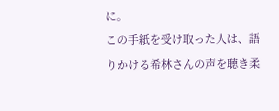に。
この手紙を受け取った人は、語りかける希林さんの声を聴き柔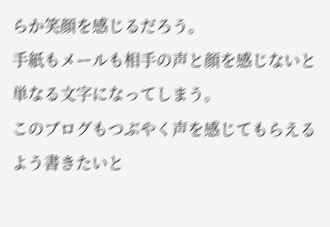らか笑顔を感じるだろう。
手紙もメールも相手の声と顔を感じないと単なる文字になってしまう。
このブログもつぶやく声を感じてもらえるよう書きたいと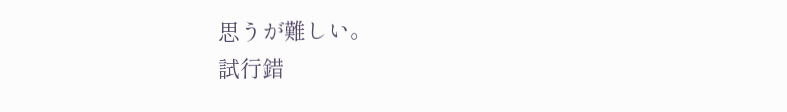思うが難しい。
試行錯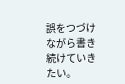誤をつづけながら書き続けていきたい。